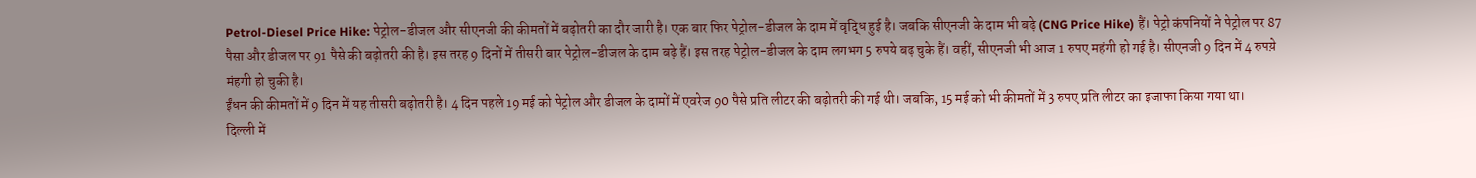Petrol-Diesel Price Hike: पेट्रोल-डीजल और सीएनजी की कीमतों में बढ़ोतरी का दौर जारी है। एक बार फिर पेट्रोल-डीजल के दाम में वृद्धि हुई है। जबकि सीएनजी के दाम भी बढ़े (CNG Price Hike) हैं। पेट्रो कंपनियों ने पेट्रोल पर 87 पैसा और डीजल पर 91 पैसे की बढ़ोतरी की है। इस तरह 9 दिनों में तीसरी बार पेट्रोल-डीजल के दाम बढ़े हैं। इस तरह पेट्रोल-डीजल के दाम लगभग 5 रुपये बढ़ चुके हैं। वहीं, सीएनजी भी आज 1 रुपए महंगी हो गई है। सीएनजी 9 दिन में 4 रुपय़े मंहगी हो चुकी है।
ईंधन की कीमतों में 9 दिन में यह तीसरी बढ़ोतरी है। 4 दिन पहले 19 मई को पेट्रोल और डीजल के दामों में एवरेज 90 पैसे प्रति लीटर की बढ़ोतरी की गई थी। जबकि, 15 मई को भी कीमतों में 3 रुपए प्रति लीटर का इजाफा किया गया था।
दिल्ली में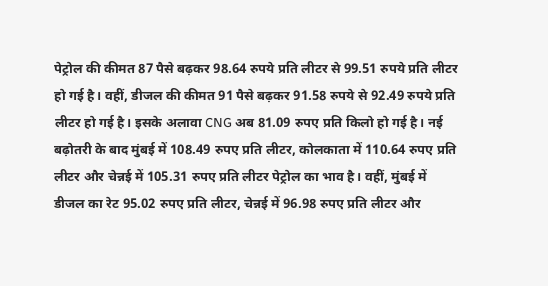पेट्रोल की कीमत 87 पैसे बढ़कर 98.64 रुपये प्रति लीटर से 99.51 रुपये प्रति लीटर हो गई है। वहीं, डीजल की कीमत 91 पैसे बढ़कर 91.58 रुपये से 92.49 रुपये प्रति लीटर हो गई है। इसके अलावा CNG अब 81.09 रुपए प्रति किलो हो गई है। नई बढ़ोतरी के बाद मुंबई में 108.49 रुपए प्रति लीटर, कोलकाता में 110.64 रुपए प्रति लीटर और चेन्नई में 105.31 रुपए प्रति लीटर पेट्रोल का भाव है। वहीं, मुंबई में डीजल का रेट 95.02 रुपए प्रति लीटर, चेन्नई में 96.98 रुपए प्रति लीटर और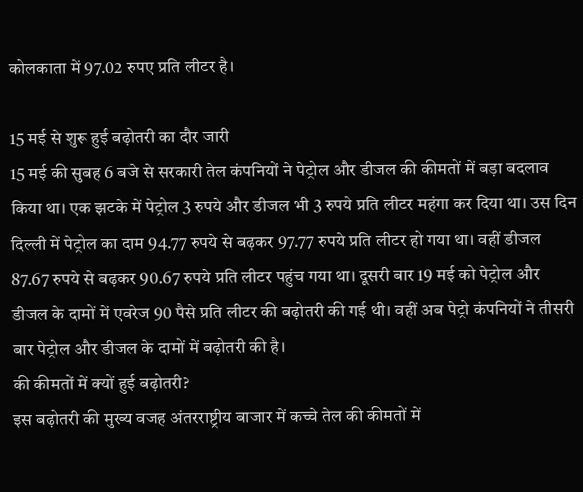कोलकाता में 97.02 रुपए प्रति लीटर है।

15 मई से शुरू हुई बढ़ोतरी का दौर जारी
15 मई की सुबह 6 बजे से सरकारी तेल कंपनियों ने पेट्रोल और डीजल की कीमतों में बड़ा बदलाव किया था। एक झटके में पेट्रोल 3 रुपये और डीजल भी 3 रुपये प्रति लीटर महंगा कर दिया था। उस दिन दिल्ली में पेट्रोल का दाम 94.77 रुपये से बढ़कर 97.77 रुपये प्रति लीटर हो गया था। वहीं डीजल 87.67 रुपये से बढ़कर 90.67 रुपये प्रति लीटर पहुंच गया था। दूसरी बार 19 मई को पेट्रोल और डीजल के दामों में एवरेज 90 पैसे प्रति लीटर की बढ़ोतरी की गई थी। वहीं अब पेट्रो कंपनियों ने तीसरी बार पेट्रोल और डीजल के दामों में बढ़ोतरी की है।
की कीमतों में क्यों हुई बढ़ोतरी?
इस बढ़ोतरी की मुख्य वजह अंतरराष्ट्रीय बाजार में कच्चे तेल की कीमतों में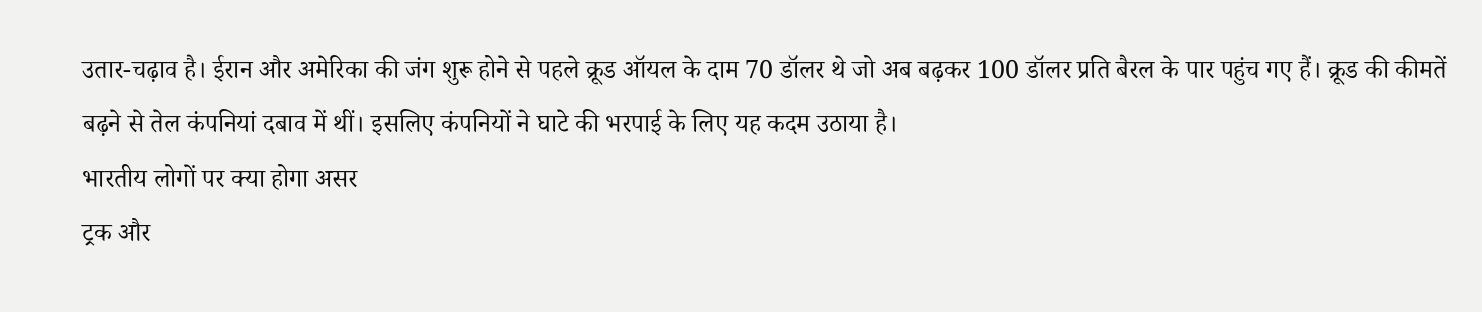उतार-चढ़ाव है। ईरान और अमेरिका की जंग शुरू होने से पहले क्रूड ऑयल के दाम 70 डॉलर थे जो अब बढ़कर 100 डॉलर प्रति बैरल के पार पहुंच गए हैं। क्रूड की कीमतें बढ़ने से तेल कंपनियां दबाव में थीं। इसलिए कंपनियों ने घाटे की भरपाई के लिए यह कदम उठाया है।
भारतीय लोगों पर क्या होगा असर
ट्रक और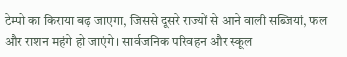टेम्पो का किराया बढ़ जाएगा, जिससे दूसरे राज्यों से आने वाली सब्जियां, फल और राशन महंगे हो जाएंगे। सार्वजनिक परिवहन और स्कूल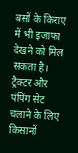बसों के किराए में भी इजाफा देखने को मिल सकता है। ट्रैक्टर और पंपिंग सेट चलाने के लिए किसानों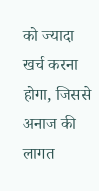को ज्यादा खर्च करना होगा, जिससे अनाज की लागत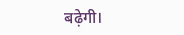बढ़ेगी।